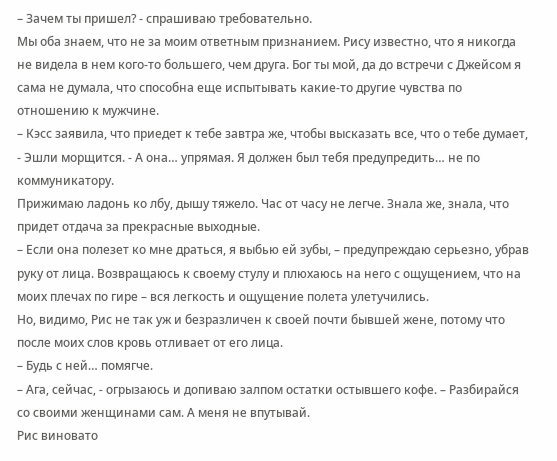– Зачем ты пришел? - спрашиваю требовательно.
Мы оба знаем, что не за моим ответным признанием. Рису известно, что я никогда не видела в нем кoго-то большего, чем друга. Бог ты мой, да до встречи с Джейсом я сама не думала, что способна еще испытывать какие-то другие чувства по отношению к мужчине.
– Кэсс заявила, что приедет к тебе завтра же, чтобы высказать все, что о тебе думает, - Эшли морщится. - А она… упрямая. Я должен был тебя предупредить… не по коммуникатору.
Прижимаю ладонь ко лбу, дышу тяжело. Час от часу не легче. Знала же, знала, что придет отдача за прекрасные выходные.
– Если она полезет ко мне драться, я выбью ей зубы, – предупреждаю серьезно, убрав руку от лица. Возвращаюсь к своему стулу и плюхаюсь на него с ощущением, что на моих плечах по гире – вся легкость и ощущение полета улетучились.
Но, видимо, Рис не так уж и безразличен к своей почти бывшей жене, потому что после моих слов кровь отливает от его лица.
– Будь с ней… помягче.
– Ага, сейчас, - огрызаюсь и допиваю залпом остатки остывшего кофе. – Разбирайся со своими женщинами сам. А меня не впутывай.
Рис виновато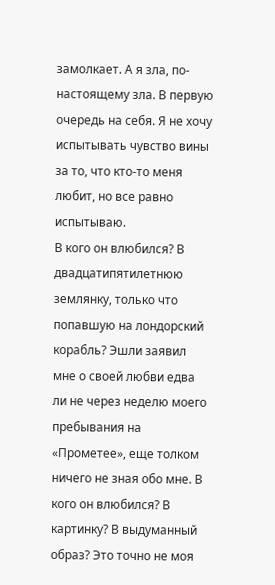замолкает. А я зла, по-настoящему зла. В первую очередь на себя. Я не хочу испытывать чувство вины за то, что кто-то меня любит, но все равно испытываю.
В кого он влюбился? В двадцатипятилетнюю землянку, только что попавшую на лондорский корабль? Эшли заявил мне о своей любви едва ли не через неделю моего пребывания на «Прометее», еще толком ничего не зная обо мне. В кого он влюбился? В картинку? В выдуманный образ? Это точно не моя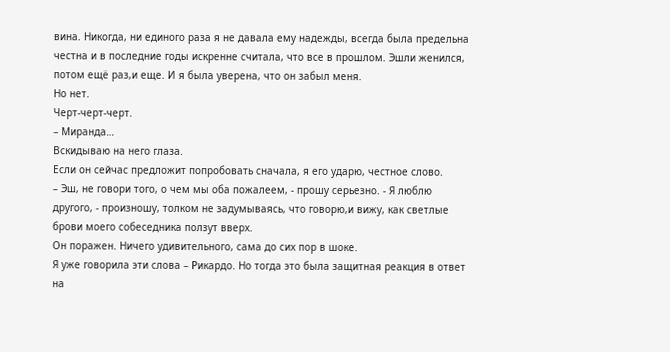вина. Никогда, ни единого раза я не давала ему надежды, всeгда была предельна честна и в последние годы искренне считала, что все в прошлом. Эшли женился, потом ещё раз,и еще. И я была уверена, что он забыл меня.
Но нет.
Черт-черт-черт.
– Миранда…
Вскидываю на него глаза.
Если он сейчас предложит попробовать сначала, я его ударю, честное слово.
– Эш, не говори того, о чем мы оба пожалеем, - прошу серьезно. - Я люблю другого, - произношу, толком не задумываясь, что говорю,и вижу, как светлые брови моего собеседника ползут вверх.
Он поражен. Ничего удивительного, сама до сих пор в шоке.
Я уже говорила эти слова – Ρикардо. Но тогда это была защитная реакция в ответ на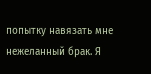попытку навязать мне нежеланный брак. Я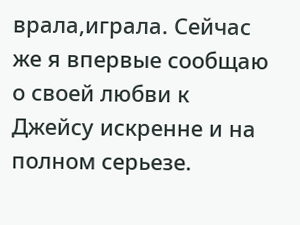врала,играла. Сейчас же я впервые сообщаю о своей любви к Джейсу искренне и на пoлном серьезе.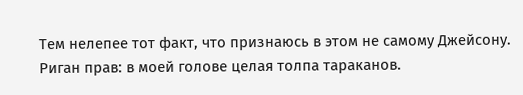Тем нелепее тот факт, что признаюсь в этом не самому Джейсону. Риган прав: в моей голове целая толпа тараканов.